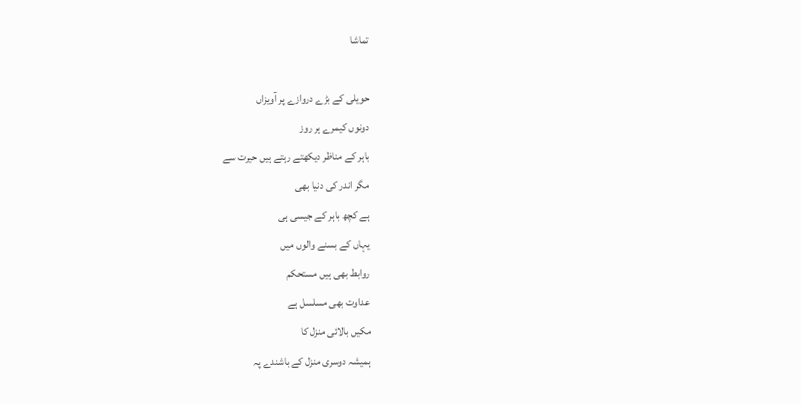تماشا

حویلی کے بڑے دروازے پر آویزاں
دونوں کیمرے ہر روز
باہر کے مناظر دیکھتے رہتے ہیں حیرت سے
مگر اندر کی دنیا بھی
ہے کچھ باہر کے جیسی ہی
یہاں کے بسنے والوں میں
روابط بھی ہیں مستحکم
عداوت بھی مسلسل ہے
مکیں بالائی منزل کا
ہمیشہ دوسری منزل کے باشندے پہ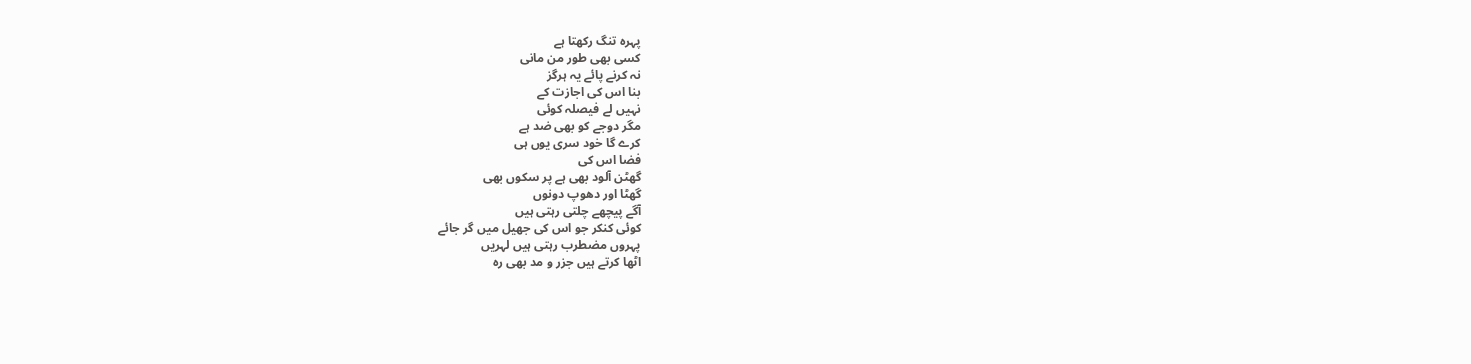پہرہ تنگ رکھتا ہے
کسی بھی طور من مانی
نہ کرنے پائے یہ ہرگز
بنا اس کی اجازت کے
نہیں لے فیصلہ کوئی
مگر دوجے کو بھی ضد ہے
کرے گا خود سری یوں ہی
فضا اس کی
گھٹن آلود بھی ہے پر سکوں بھی
گھٹا اور دھوپ دونوں
آگے پیچھے چلتی رہتی ہیں
کوئی کنکر جو اس کی جھیل میں گر جائے
پہروں مضطرب رہتی ہیں لہریں
اٹھا کرتے ہیں جزر و مد بھی رہ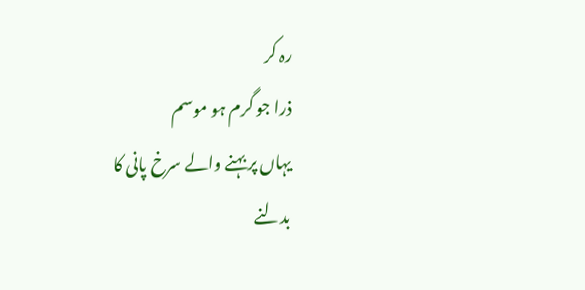رہ کر
ذرا جو گرم ہو موسم
یہاں پر بہنے والے سرخ پانی کا
بدلنے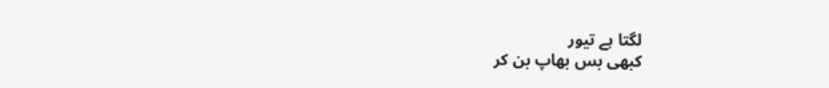لگتا ہے تیور
کبھی بس بھاپ بن کر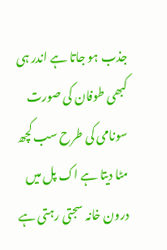جذب ہو جاتا ہے اندر ہی
کبھی طوفان کی صورت
سونامی کی طرح سب کچھ
مٹا دیتا ہے اک پل میں
درون خانہ سجتی رہتی ہے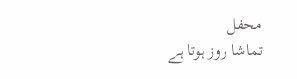محفل
تماشا روز ہوتا ہے